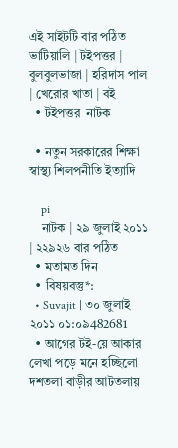এই সাইটটি বার পঠিত
ভাটিয়ালি | টইপত্তর | বুলবুলভাজা | হরিদাস পাল | খেরোর খাতা | বই
  • টইপত্তর  নাটক

  • নতুন সরকারের শিক্ষা স্বাস্থ্য শিলপনীতি ইত্যাদি

    pi
    নাটক | ২৯ জুলাই ২০১১ | ২২৯২৬ বার পঠিত
  • মতামত দিন
  • বিষয়বস্তু*:
  • Suvajit | ৩০ জুলাই ২০১১ ০১:০৯482681
  • আগের টই-য়ে আকার লেখা পড়ে মনে হচ্ছিলো দশতলা বাড়ীর আটতলায়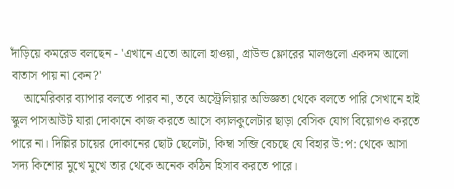দাঁড়িয়ে কমরেড বলছেন - 'এখানে এতো আলো হাওয়া, গ্রাউন্ড ফ্লোরের মালগুলো একদম আলো বাতাস পায় না কেন?'
    আমেরিকার ব্যাপার বলতে পারব না, তবে অস্ট্রেলিয়ার অভিজ্ঞতা থেকে বলতে পারি সেখানে হাই স্কুল পাসআউট যারা দোকানে কাজ করতে আসে ক্যালকুলেটার ছাড়া বেসিক যোগ বিয়োগও করতে পারে না। দিল্লির চায়ের দোকানের ছোট ছেলেটা, কিম্বা সব্জি বেচছে যে বিহার উ:প: থেকে আসা সদ্য কিশোর মুখে মুখে তার থেকে অনেক কঠিন হিসাব করতে পারে।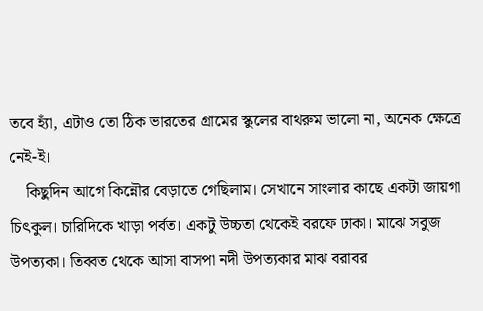তবে হ্যাঁ, এটাও তো ঠিক ভারতের গ্রামের স্কুলের বাথরুম ভালো না, অনেক ক্ষেত্রে নেই-ই।
    কিছুদিন আগে কিন্নৌর বেড়াতে গেছিলাম। সেখানে সাংলার কাছে একটা জায়গা চিৎকুল। চারিদিকে খাড়া পর্বত। একটু উচ্চতা থেকেই বরফে ঢাকা। মাঝে সবুজ উপত্যকা। তিব্বত থেকে আসা বাসপা নদী উপত্যকার মাঝ বরাবর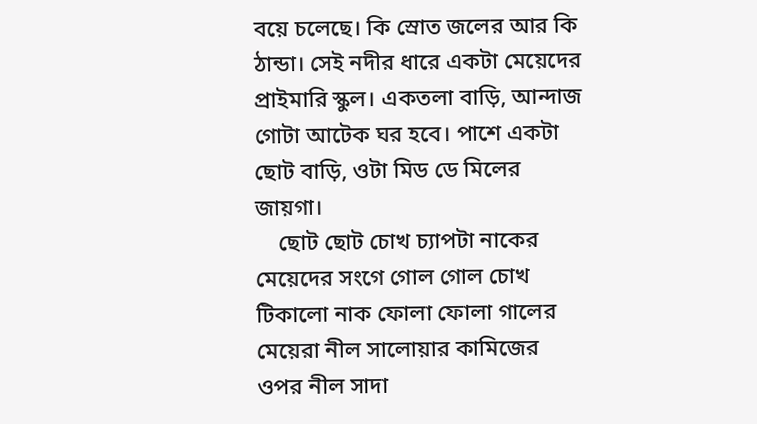বয়ে চলেছে। কি স্রোত জলের আর কি ঠান্ডা। সেই নদীর ধারে একটা মেয়েদের প্রাইমারি স্কুল। একতলা বাড়ি, আন্দাজ গোটা আটেক ঘর হবে। পাশে একটা ছোট বাড়ি, ওটা মিড ডে মিলের জায়গা।
    ছোট ছোট চোখ চ্যাপটা নাকের মেয়েদের সংগে গোল গোল চোখ টিকালো নাক ফোলা ফোলা গালের মেয়েরা নীল সালোয়ার কামিজের ওপর নীল সাদা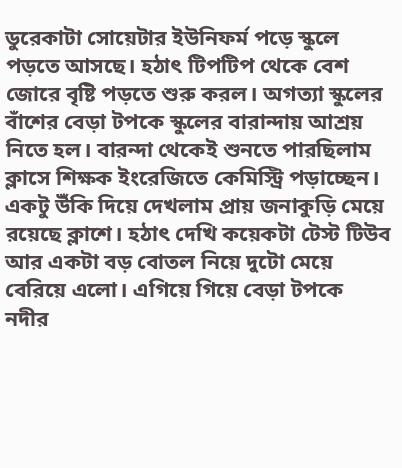ডুরেকাটা সোয়েটার ইউনিফর্ম পড়ে স্কুলে পড়তে আসছে। হঠাৎ টিপটিপ থেকে বেশ জোরে বৃষ্টি পড়তে শুরু করল। অগত্যা স্কুলের বাঁশের বেড়া টপকে স্কুলের বারান্দায় আশ্রয় নিতে হল। বারন্দা থেকেই শুনতে পারছিলাম ক্লাসে শিক্ষক ইংরেজিতে কেমিস্ট্রি পড়াচ্ছেন। একটু উঁকি দিয়ে দেখলাম প্রায় জনাকুড়ি মেয়ে রয়েছে ক্লাশে। হঠাৎ দেখি কয়েকটা টেস্ট টিউব আর একটা বড় বোতল নিয়ে দুটো মেয়ে বেরিয়ে এলো। এগিয়ে গিয়ে বেড়া টপকে নদীর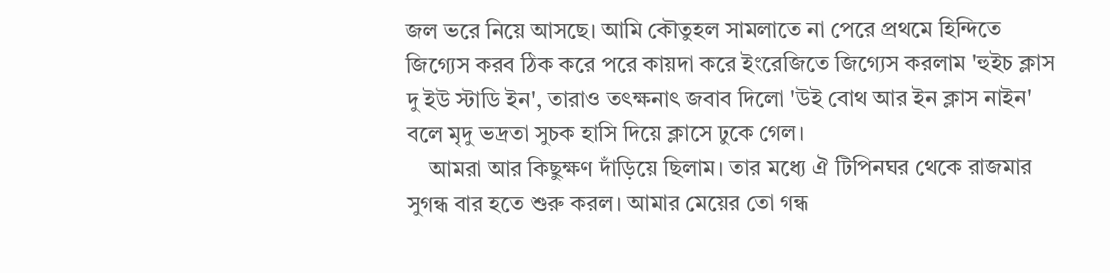জল ভরে নিয়ে আসছে। আমি কৌতুহল সামলাতে না পেরে প্রথমে হিন্দিতে জিগ্যেস করব ঠিক করে পরে কায়দা করে ইংরেজিতে জিগ্যেস করলাম 'হুইচ ক্লাস দু ইউ স্টাডি ইন', তারাও তৎক্ষনাৎ জবাব দিলো 'উই বোথ আর ইন ক্লাস নাইন' বলে মৃদু ভদ্রতা সুচক হাসি দিয়ে ক্লাসে ঢুকে গেল।
    আমরা আর কিছুক্ষণ দাঁড়িয়ে ছিলাম। তার মধ্যে ঐ টিপিনঘর থেকে রাজমার সুগন্ধ বার হতে শুরু করল। আমার মেয়ের তো গন্ধ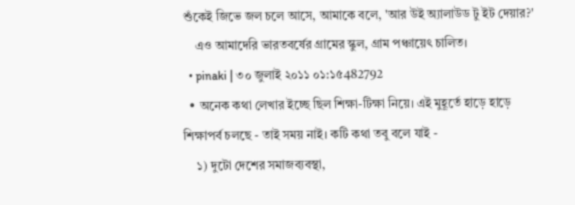শুঁকেই জিভে জল চলে আসে, আমাকে বলে, 'আর উই অ্যালাউড টু ইট দেয়ার?'
    এও আমাদেরি ভারতবর্ষের গ্রামের স্কুল, গ্রাম পঞ্চায়েৎ চালিত।
  • pinaki | ৩০ জুলাই ২০১১ ০১:১৫482792
  • অনেক কথা লেখার ইচ্ছে ছিল শিক্ষা-টিক্ষা নিয়ে। এই মুহূর্তে হাড়ে হাড়ে শিক্ষাপর্ব চলছে - তাই সময় নাই। কটি কথা তবু বলে যাই -
    ১) দুটো দেশের সমাজব্যবস্থা,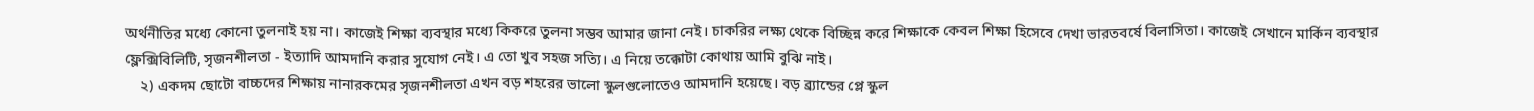অর্থনীতির মধ্যে কোনো তুলনাই হয় না। কাজেই শিক্ষা ব্যবস্থার মধ্যে কিকরে তুলনা সম্ভব আমার জানা নেই। চাকরির লক্ষ্য থেকে বিচ্ছিন্ন করে শিক্ষাকে কেবল শিক্ষা হিসেবে দেখা ভারতবর্ষে বিলাসিতা। কাজেই সেখানে মার্কিন ব্যবস্থার ফ্লেক্সিবিলিটি, সৃজনশীলতা - ইত্যাদি আমদানি করার সুযোগ নেই। এ তো খুব সহজ সত্যি। এ নিয়ে তক্কোটা কোথায় আমি বুঝি নাই।
    ২) একদম ছোটো বাচ্চদের শিক্ষায় নানারকমের সৃজনশীলতা এখন বড় শহরের ভালো স্কুলগুলোতেও আমদানি হয়েছে। বড় ব্র্যান্ডের প্লে স্কুল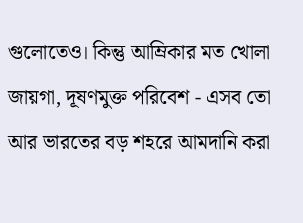গুলোতেও। কিন্তু আম্রিকার মত খোলা জায়গা, দূষণমুক্ত পরিবেশ - এসব তো আর ভারতের বড় শহরে আমদানি করা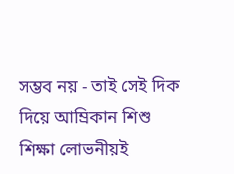সম্ভব নয় - তাই সেই দিক দিয়ে আম্রিকান শিশু শিক্ষা লোভনীয়ই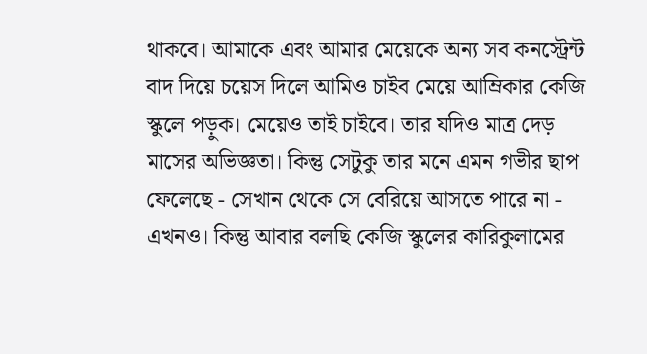থাকবে। আমাকে এবং আমার মেয়েকে অন্য সব কনস্ট্রেন্ট বাদ দিয়ে চয়েস দিলে আমিও চাইব মেয়ে আম্রিকার কেজি স্কুলে পড়ুক। মেয়েও তাই চাইবে। তার যদিও মাত্র দেড় মাসের অভিজ্ঞতা। কিন্তু সেটুকু তার মনে এমন গভীর ছাপ ফেলেছে - সেখান থেকে সে বেরিয়ে আসতে পারে না - এখনও। কিন্তু আবার বলছি কেজি স্কুলের কারিকুলামের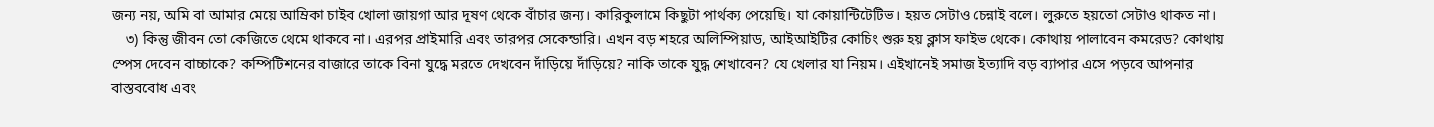জন্য নয়, অমি বা আমার মেয়ে আম্রিকা চাইব খোলা জায়গা আর দূষণ থেকে বাঁচার জন্য। কারিকুলামে কিছুটা পার্থক্য পেয়েছি। যা কোয়ান্টিটেটিভ। হয়ত সেটাও চেন্নাই বলে। লুরুতে হয়তো সেটাও থাকত না।
    ৩) কিন্তু জীবন তো কেজিতে থেমে থাকবে না। এরপর প্রাইমারি এবং তারপর সেকেন্ডারি। এখন বড় শহরে অলিম্পিয়াড, আইআইটির কোচিং শুরু হয় ক্লাস ফাইভ থেকে। কোথায় পালাবেন কমরেড? কোথায় স্পেস দেবেন বাচ্চাকে? কম্পিটিশনের বাজারে তাকে বিনা যুদ্ধে মরতে দেখবেন দাঁড়িয়ে দাঁড়িয়ে? নাকি তাকে যুদ্ধ শেখাবেন? যে খেলার যা নিয়ম। এইখানেই সমাজ ইত্যাদি বড় ব্যাপার এসে পড়বে আপনার বাস্তববোধ এবং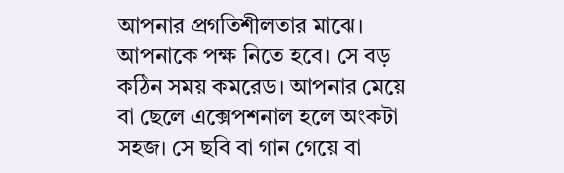আপনার প্রগতিশীলতার মাঝে। আপনাকে পক্ষ নিতে হবে। সে বড় কঠিন সময় কমরেড। আপনার মেয়ে বা ছেলে এক্সেপশনাল হলে অংকটা সহজ। সে ছবি বা গান গেয়ে বা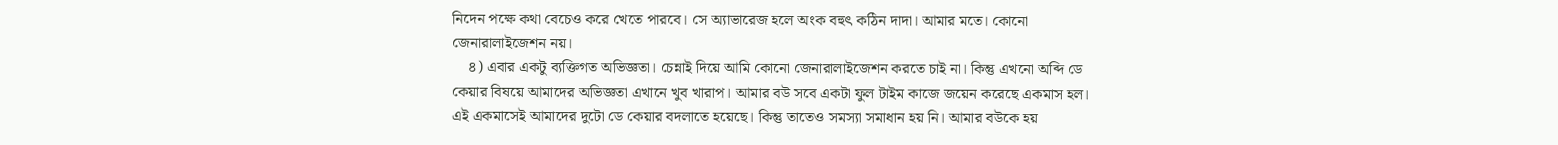নিদেন পক্ষে কথা বেচেও করে খেতে পারবে। সে অ্যাভারেজ হলে অংক বহুৎ কঠিন দাদা। আমার মতে। কোনো জেনারালাইজেশন নয়।
    ৪) এবার একটু ব্যক্তিগত অভিজ্ঞতা। চেন্নাই দিয়ে আমি কোনো জেনারালাইজেশন করতে চাই না। কিন্তু এখনো অব্দি ডে কেয়ার বিষয়ে আমাদের অভিজ্ঞতা এখানে খুব খারাপ। আমার বউ সবে একটা ফুল টাইম কাজে জয়েন করেছে একমাস হল। এই একমাসেই আমাদের দুটো ডে কেয়ার বদলাতে হয়েছে। কিন্তু তাতেও সমস্যা সমাধান হয় নি। আমার বউকে হয়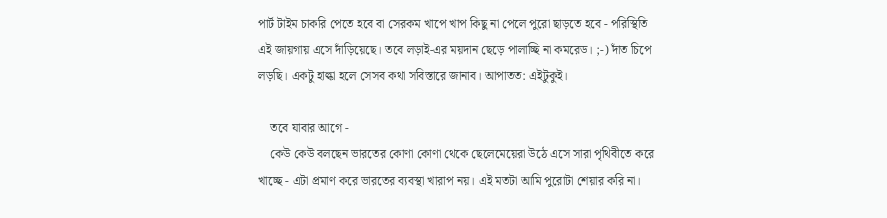পার্ট টাইম চাকরি পেতে হবে বা সেরকম খাপে খাপ কিছু না পেলে পুরো ছাড়তে হবে - পরিস্থিতি এই জায়গায় এসে দাঁড়িয়েছে। তবে লড়াই-এর ময়দান ছেড়ে পালাচ্ছি না কমরেড। ;-) দাঁত চিপে লড়ছি। একটু হাল্কা হলে সেসব কথা সবিস্তারে জানাব। আপাতত: এইটুকুই।

    তবে যাবার আগে -
    কেউ কেউ বলছেন ভারতের কোণা কোণা থেকে ছেলেমেয়েরা উঠে এসে সারা পৃথিবীতে করে খাচ্ছে - এটা প্রমাণ করে ভারতের ব্যবস্থা খারাপ নয়। এই মতটা আমি পুরোটা শেয়ার করি না।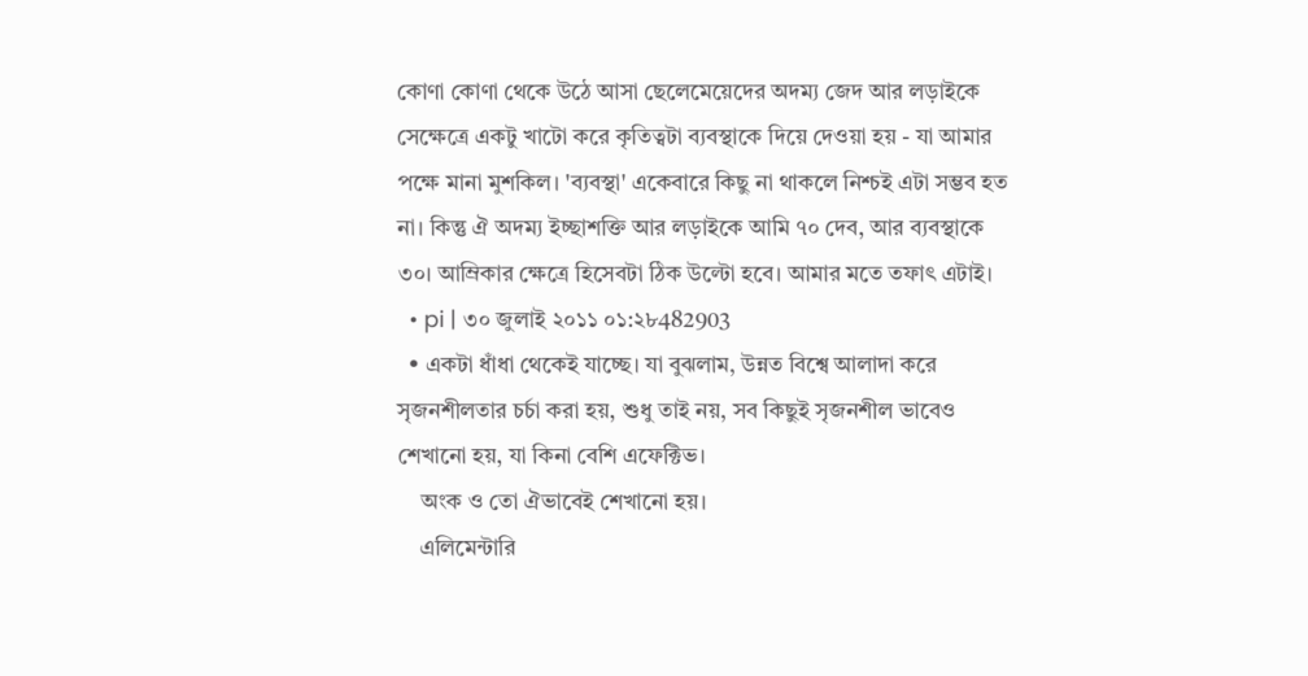কোণা কোণা থেকে উঠে আসা ছেলেমেয়েদের অদম্য জেদ আর লড়াইকে সেক্ষেত্রে একটু খাটো করে কৃতিত্বটা ব্যবস্থাকে দিয়ে দেওয়া হয় - যা আমার পক্ষে মানা মুশকিল। 'ব্যবস্থা' একেবারে কিছু না থাকলে নিশ্চই এটা সম্ভব হত না। কিন্তু ঐ অদম্য ইচ্ছাশক্তি আর লড়াইকে আমি ৭০ দেব, আর ব্যবস্থাকে ৩০। আম্রিকার ক্ষেত্রে হিসেবটা ঠিক উল্টো হবে। আমার মতে তফাৎ এটাই।
  • pi | ৩০ জুলাই ২০১১ ০১:২৮482903
  • একটা ধাঁধা থেকেই যাচ্ছে। যা বুঝলাম, উন্নত বিশ্বে আলাদা করে সৃজনশীলতার চর্চা করা হয়, শুধু তাই নয়, সব কিছুই সৃজনশীল ভাবেও শেখানো হয়, যা কিনা বেশি এফেক্টিভ।
    অংক ও তো ঐভাবেই শেখানো হয়।
    এলিমেন্টারি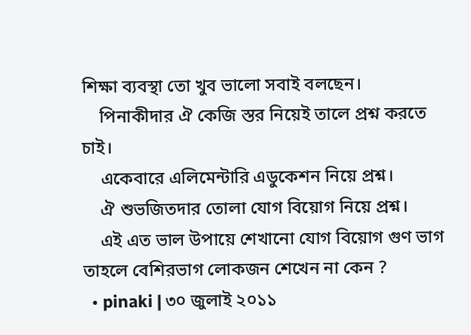শিক্ষা ব্যবস্থা তো খুব ভালো সবাই বলছেন।
    পিনাকীদার ঐ কেজি স্তর নিয়েই তালে প্রশ্ন করতে চাই।
    একেবারে এলিমেন্টারি এডুকেশন নিয়ে প্রশ্ন।
    ঐ শুভজিতদার তোলা যোগ বিয়োগ নিয়ে প্রশ্ন।
    এই এত ভাল উপায়ে শেখানো যোগ বিয়োগ গুণ ভাগ তাহলে বেশিরভাগ লোকজন শেখেন না কেন ?
  • pinaki | ৩০ জুলাই ২০১১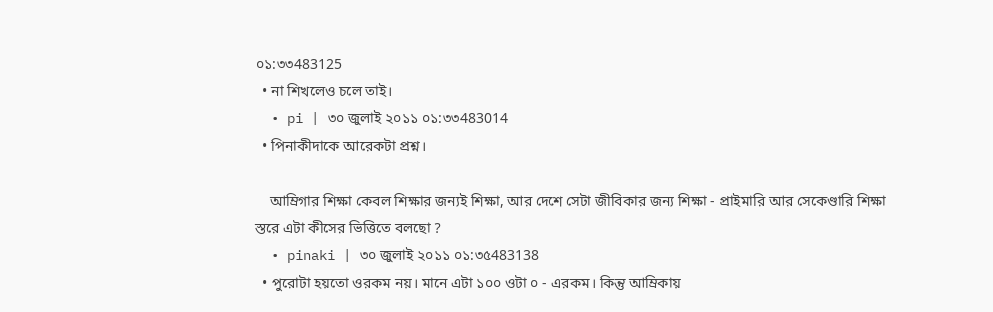০১:৩৩483125
  • না শিখলেও চলে তাই।
  • pi | ৩০ জুলাই ২০১১ ০১:৩৩483014
  • পিনাকীদাকে আরেকটা প্রশ্ন।

    আম্রিগার শিক্ষা কেবল শিক্ষার জন্যই শিক্ষা, আর দেশে সেটা জীবিকার জন্য শিক্ষা - প্রাইমারি আর সেকেণ্ডারি শিক্ষা স্তরে এটা কীসের ভিত্তিতে বলছো ?
  • pinaki | ৩০ জুলাই ২০১১ ০১:৩৫483138
  • পুরোটা হয়তো ওরকম নয়। মানে এটা ১০০ ওটা ০ - এরকম। কিন্তু আম্রিকায়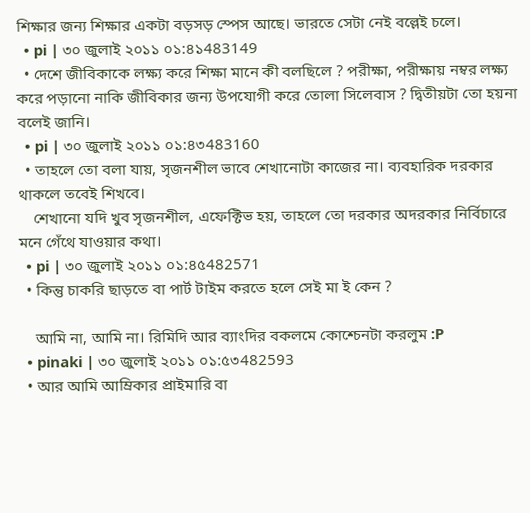শিক্ষার জন্য শিক্ষার একটা বড়সড় স্পেস আছে। ভারতে সেটা নেই বল্লেই চলে।
  • pi | ৩০ জুলাই ২০১১ ০১:৪১483149
  • দেশে জীবিকাকে লক্ষ্য করে শিক্ষা মানে কী বলছিলে ? পরীক্ষা, পরীক্ষায় নম্বর লক্ষ্য করে পড়ানো নাকি জীবিকার জন্য উপযোগী করে তোলা সিলেবাস ? দ্বিতীয়টা তো হয়না বলেই জানি।
  • pi | ৩০ জুলাই ২০১১ ০১:৪৩483160
  • তাহলে তো বলা যায়, সৃজনশীল ভাবে শেখানোটা কাজের না। ব্যবহারিক দরকার থাকলে তবেই শিখবে।
    শেখানো যদি খুব সৃজনশীল, এফেক্টিভ হয়, তাহলে তো দরকার অদরকার নির্বিচারে মনে গেঁথে যাওয়ার কথা।
  • pi | ৩০ জুলাই ২০১১ ০১:৪৫482571
  • কিন্তু চাকরি ছাড়তে বা পার্ট টাইম করতে হলে সেই মা ই কেন ?

    আমি না, আমি না। রিমিদি আর ব্যাংদির বকলমে কোশ্চেনটা করলুম :P
  • pinaki | ৩০ জুলাই ২০১১ ০১:৫৩482593
  • আর আমি আম্রিকার প্রাইমারি বা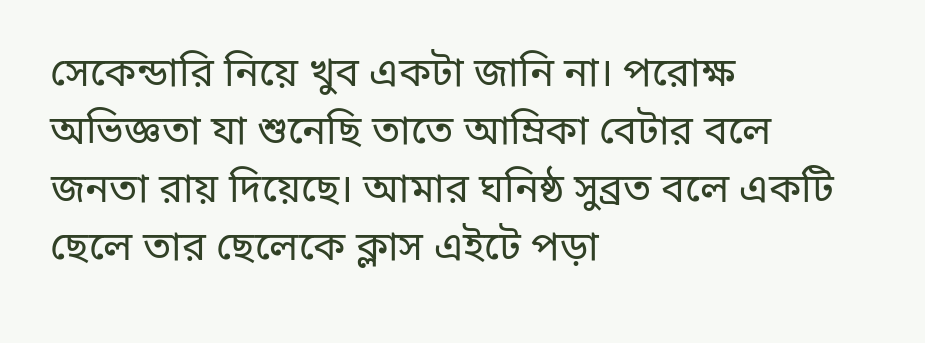সেকেন্ডারি নিয়ে খুব একটা জানি না। পরোক্ষ অভিজ্ঞতা যা শুনেছি তাতে আম্রিকা বেটার বলে জনতা রায় দিয়েছে। আমার ঘনিষ্ঠ সুব্রত বলে একটি ছেলে তার ছেলেকে ক্লাস এইটে পড়া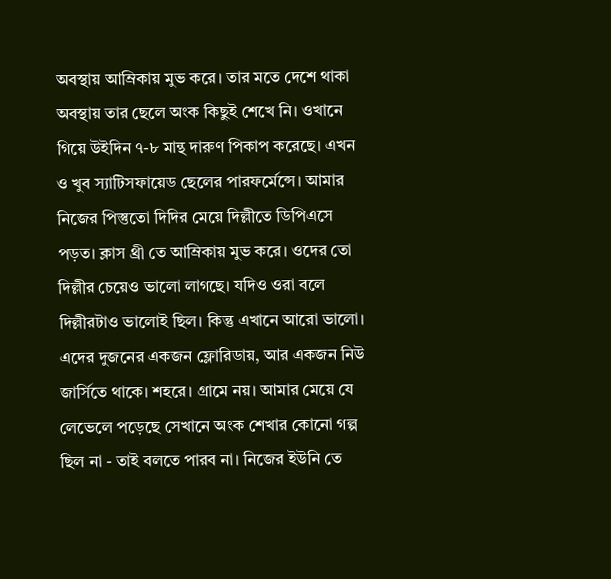অবস্থায় আম্রিকায় মুভ করে। তার মতে দেশে থাকা অবস্থায় তার ছেলে অংক কিছুই শেখে নি। ওখানে গিয়ে উইদিন ৭-৮ মান্থ দারুণ পিকাপ করেছে। এখন ও খুব স্যাটিসফায়েড ছেলের পারফর্মেন্সে। আমার নিজের পিস্তুতো দিদির মেয়ে দিল্লীতে ডিপিএসে পড়ত। ক্লাস থ্রী তে আম্রিকায় মুভ করে। ওদের তো দিল্লীর চেয়েও ভালো লাগছে। যদিও ওরা বলে দিল্লীরটাও ভালোই ছিল। কিন্তু এখানে আরো ভালো। এদের দুজনের একজন ফ্লোরিডায়, আর একজন নিউ জার্সিতে থাকে। শহরে। গ্রামে নয়। আমার মেয়ে যে লেভেলে পড়েছে সেখানে অংক শেখার কোনো গল্প ছিল না - তাই বলতে পারব না। নিজের ইউনি তে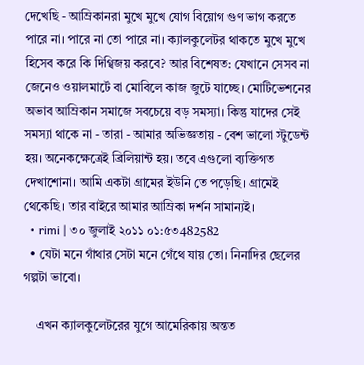দেখেছি - আম্রিকানরা মুখে মুখে যোগ বিয়োগ গুণ ভাগ করতে পারে না। পারে না তো পারে না। ক্যালকুলেটর থাকতে মুখে মুখে হিসেব করে কি দিগ্বিজয় করবে? আর বিশেষত: যেখানে সেসব না জেনেও ওয়ালমার্টে বা মোবিলে কাজ জুটে যাচ্ছে। মোটিভেশনের অভাব আম্রিকান সমাজে সবচেয়ে বড় সমস্যা। কিন্তু যাদের সেই সমস্যা থাকে না - তারা - আমার অভিজ্ঞতায় - বেশ ভালো স্টুডেন্ট হয়। অনেকক্ষেত্রেই ব্রিলিয়ান্ট হয়। তবে এগুলো ব্যক্তিগত দেখাশোনা। আমি একটা গ্রামের ইউনি তে পড়েছি। গ্রামেই থেকেছি। তার বাইরে আমার আম্রিকা দর্শন সামান্যই।
  • rimi | ৩০ জুলাই ২০১১ ০১:৫৩482582
  • যেটা মনে গাঁথার সেটা মনে গেঁথে যায় তো। নিনাদির ছেলের গল্পটা ভাবো।

    এখন ক্যালকুলেটরের যুগে আমেরিকায় অন্তত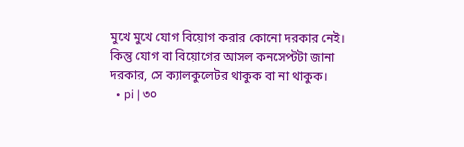মুখে মুখে যোগ বিয়োগ করার কোনো দরকার নেই। কিন্তু যোগ বা বিয়োগের আসল কনসেপ্টটা জানা দরকার, সে ক্যালকুলেটর থাকুক বা না থাকুক।
  • pi | ৩০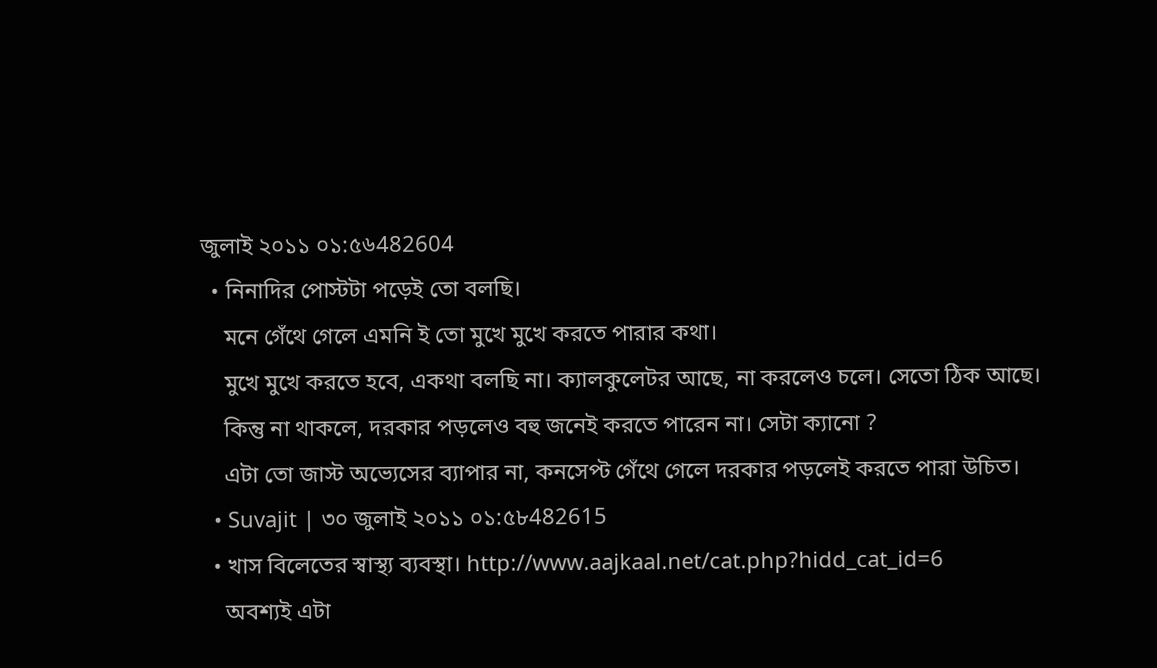জুলাই ২০১১ ০১:৫৬482604
  • নিনাদির পোস্টটা পড়েই তো বলছি।
    মনে গেঁথে গেলে এমনি ই তো মুখে মুখে করতে পারার কথা।
    মুখে মুখে করতে হবে, একথা বলছি না। ক্যালকুলেটর আছে, না করলেও চলে। সেতো ঠিক আছে।
    কিন্তু না থাকলে, দরকার পড়লেও বহু জনেই করতে পারেন না। সেটা ক্যানো ?
    এটা তো জাস্ট অভ্যেসের ব্যাপার না, কনসেপ্ট গেঁথে গেলে দরকার পড়লেই করতে পারা উচিত।
  • Suvajit | ৩০ জুলাই ২০১১ ০১:৫৮482615
  • খাস বিলেতের স্বাস্থ্য ব্যবস্থা। http://www.aajkaal.net/cat.php?hidd_cat_id=6
    অবশ্যই এটা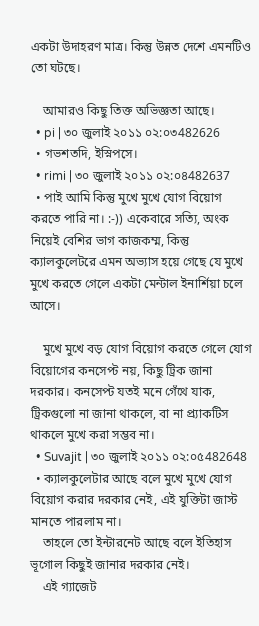একটা উদাহরণ মাত্র। কিন্তু উন্নত দেশে এমনটিও তো ঘটছে।

    আমারও কিছু তিক্ত অভিজ্ঞতা আছে।
  • pi | ৩০ জুলাই ২০১১ ০২:০৩482626
  • গভশতদি, ইস্নিপসে।
  • rimi | ৩০ জুলাই ২০১১ ০২:০৪482637
  • পাই আমি কিন্তু মুখে মুখে যোগ বিয়োগ করতে পারি না। :-)) একেবারে সত্যি, অংক নিয়েই বেশির ভাগ কাজকম্ম, কিন্তু ক্যালকুলেটরে এমন অভ্যাস হয়ে গেছে যে মুখে মুখে করতে গেলে একটা মেন্টাল ইনার্শিয়া চলে আসে।

    মুখে মুখে বড় যোগ বিয়োগ করতে গেলে যোগ বিয়োগের কনসেপ্ট নয়, কিছু ট্রিক জানা দরকার। কনসেপ্ট যতই মনে গেঁথে যাক, ট্রিকগুলো না জানা থাকলে, বা না প্র্যাকটিস থাকলে মুখে করা সম্ভব না।
  • Suvajit | ৩০ জুলাই ২০১১ ০২:০৫482648
  • ক্যালকুলেটার আছে বলে মুখে মুখে যোগ বিয়োগ করার দরকার নেই, এই যুক্তিটা জাস্ট মানতে পারলাম না।
    তাহলে তো ইন্টারনেট আছে বলে ইতিহাস ভূগোল কিছুই জানার দরকার নেই।
    এই গ্যাজেট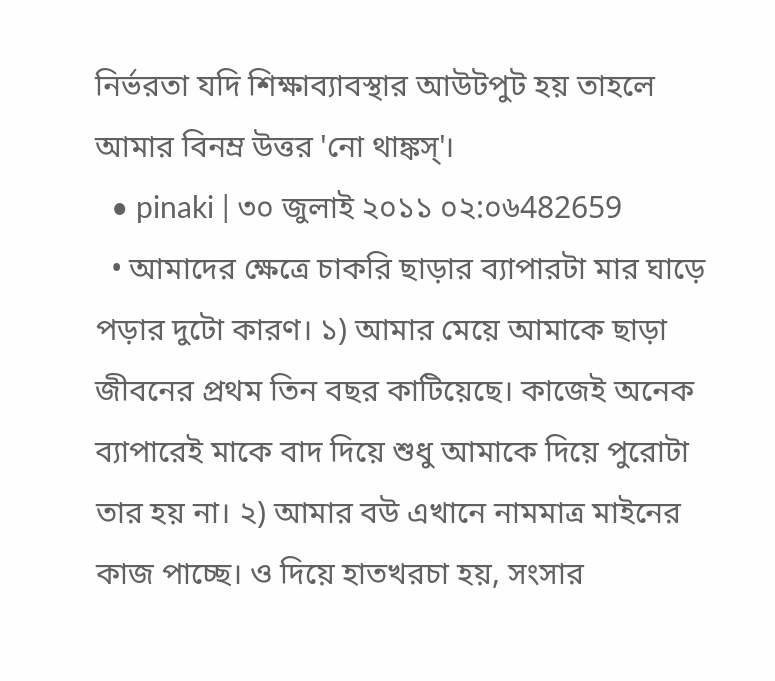নির্ভরতা যদি শিক্ষাব্যাবস্থার আউটপুট হয় তাহলে আমার বিনম্র উত্তর 'নো থাঙ্কস্‌'।
  • pinaki | ৩০ জুলাই ২০১১ ০২:০৬482659
  • আমাদের ক্ষেত্রে চাকরি ছাড়ার ব্যাপারটা মার ঘাড়ে পড়ার দুটো কারণ। ১) আমার মেয়ে আমাকে ছাড়া জীবনের প্রথম তিন বছর কাটিয়েছে। কাজেই অনেক ব্যাপারেই মাকে বাদ দিয়ে শুধু আমাকে দিয়ে পুরোটা তার হয় না। ২) আমার বউ এখানে নামমাত্র মাইনের কাজ পাচ্ছে। ও দিয়ে হাতখরচা হয়, সংসার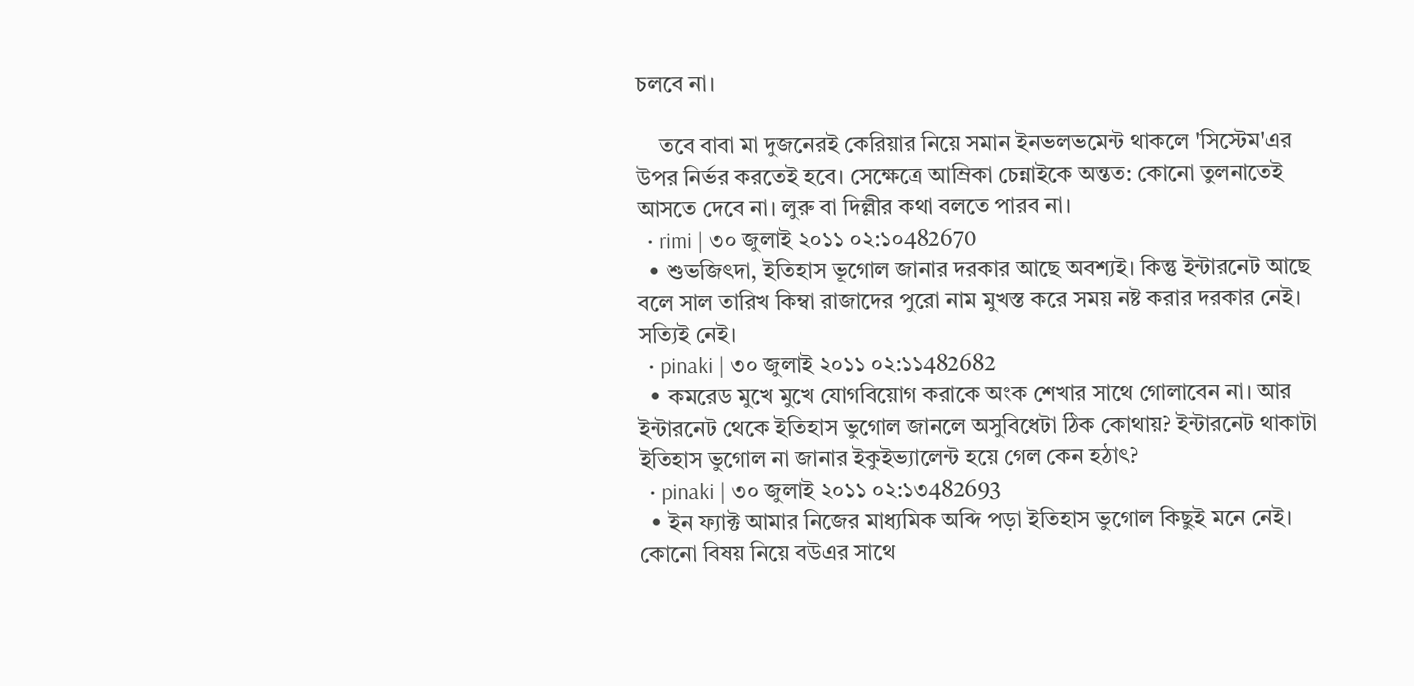চলবে না।

    তবে বাবা মা দুজনেরই কেরিয়ার নিয়ে সমান ইনভলভমেন্ট থাকলে 'সিস্টেম'এর উপর নির্ভর করতেই হবে। সেক্ষেত্রে আম্রিকা চেন্নাইকে অন্তত: কোনো তুলনাতেই আসতে দেবে না। লুরু বা দিল্লীর কথা বলতে পারব না।
  • rimi | ৩০ জুলাই ২০১১ ০২:১০482670
  • শুভজিৎদা, ইতিহাস ভূগোল জানার দরকার আছে অবশ্যই। কিন্তু ইন্টারনেট আছে বলে সাল তারিখ কিম্বা রাজাদের পুরো নাম মুখস্ত করে সময় নষ্ট করার দরকার নেই। সত্যিই নেই।
  • pinaki | ৩০ জুলাই ২০১১ ০২:১১482682
  • কমরেড মুখে মুখে যোগবিয়োগ করাকে অংক শেখার সাথে গোলাবেন না। আর ইন্টারনেট থেকে ইতিহাস ভুগোল জানলে অসুবিধেটা ঠিক কোথায়? ইন্টারনেট থাকাটা ইতিহাস ভুগোল না জানার ইকুইভ্যালেন্ট হয়ে গেল কেন হঠাৎ?
  • pinaki | ৩০ জুলাই ২০১১ ০২:১৩482693
  • ইন ফ্যাক্ট আমার নিজের মাধ্যমিক অব্দি পড়া ইতিহাস ভুগোল কিছুই মনে নেই। কোনো বিষয় নিয়ে বউএর সাথে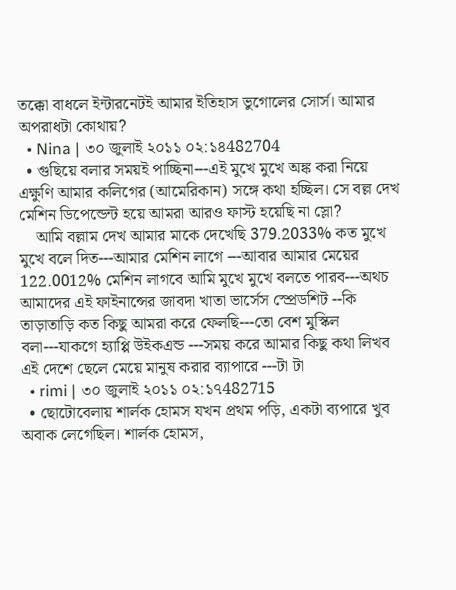তক্কো বাধলে ইন্টারনেটই আমার ইতিহাস ভুগোলের সোর্স। আমার অপরাধটা কোথায়?
  • Nina | ৩০ জুলাই ২০১১ ০২:১৪482704
  • গুছিয়ে বলার সময়ই পাচ্ছিনা---এই মুখে মুখে অঙ্ক করা নিয়ে এক্ষুণি আমার কলিগের (আমেরিকান) সঙ্গে কথা হচ্ছিল। সে বল্ল দেখ মেশিন ডিপেন্ডেন্ট হয়ে আমরা আরও ফাস্ট হয়েছি না স্লো?
    আমি বল্লাম দেখ আমার মাকে দেখেছি 379.2033% কত মুখে মুখে বলে দিত---আমার মেশিন লাগে ---আবার আমার মেয়ের 122.0012% মেশিন লাগবে আমি মুখে মুখে বলতে পারব---অথচ আমাদের এই ফাইনান্সের জাবদা খাতা ভার্সেস স্প্রেডশিট --কি তাড়াতাড়ি কত কিছু আমরা করে ফেলছি---তো বেশ মুস্কিল বলা---যাকগে হ্যাপ্পি উইকএন্ড ---সময় করে আমার কিছু কথা লিখব এই দেশে ছেলে মেয়ে মানুষ করার ব্যাপারে ---টা টা
  • rimi | ৩০ জুলাই ২০১১ ০২:১৭482715
  • ছোটোবেলায় শার্লক হোমস যখন প্রথম পড়ি, একটা ব্যপারে খুব অবাক লেগেছিল। শার্লক হোমস,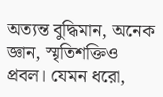অত্যন্ত বুদ্ধিমান, অনেক জ্ঞান, স্মৃতিশক্তিও প্রবল। যেমন ধরো,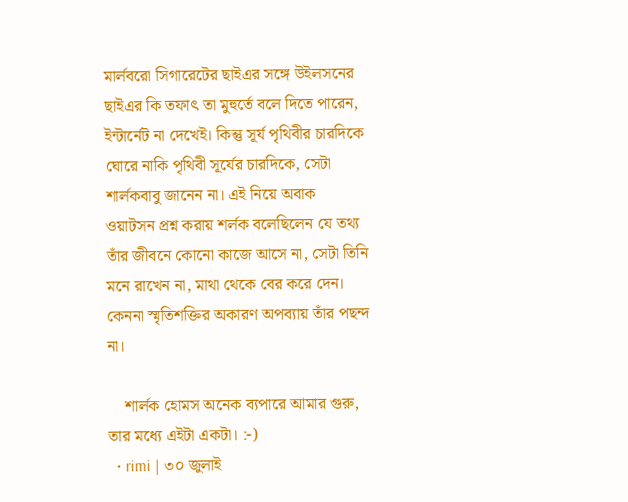মার্লবরো সিগারেটের ছাইএর সঙ্গে উইলসনের ছাইএর কি তফাৎ তা মুহুর্তে বলে দিতে পারেন, ইন্টার্নেট না দেখেই। কিন্তু সূর্য পৃথিবীর চারদিকে ঘোরে নাকি পৃথিবী সূর্যের চারদিকে, সেটা শার্লকবাবু জানেন না। এই নিয়ে অবাক ওয়াটসন প্রশ্ন করায় শর্লক বলেছিলেন যে তথ্য তাঁর জীবনে কোনো কাজে আসে না, সেটা তিনি মনে রাখেন না, মাথা থেকে বের করে দেন। কেননা স্মৃতিশক্তির অকারণ অপব্যায় তাঁর পছন্দ না।

    শার্লক হোমস অনেক ব্যপারে আমার গুরু, তার মধ্যে এইটা একটা। :-)
  • rimi | ৩০ জুলাই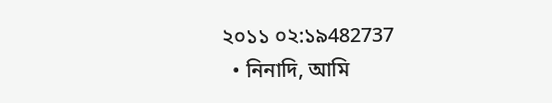২০১১ ০২:১৯482737
  • নিনাদি, আমি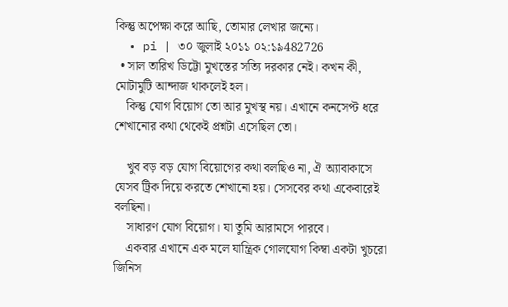কিন্তু অপেক্ষা করে আছি, তোমার লেখার জন্যে।
  • pi | ৩০ জুলাই ২০১১ ০২:১৯482726
  • সাল তারিখ ডিট্টো মুখস্তের সত্যি দরকার নেই। কখন কী, মোটামুটি আন্দাজ থাকলেই হল।
    কিন্তু যোগ বিয়োগ তো আর মুখস্থ নয়। এখানে কনসেপ্ট ধরে শেখানোর কথা থেকেই প্রশ্নটা এসেছিল তো।

    খুব বড় বড় যোগ বিয়োগের কথা বলছিও না, ঐ অ্যাবাকাসে যেসব ট্রিক দিয়ে করতে শেখানো হয়। সেসবের কথা একেবারেই বলছিনা।
    সাধারণ যোগ বিয়োগ। যা তুমি আরামসে পারবে।
    একবার এখানে এক মলে যান্ত্রিক গোলযোগ কিম্বা একটা খুচরো জিনিস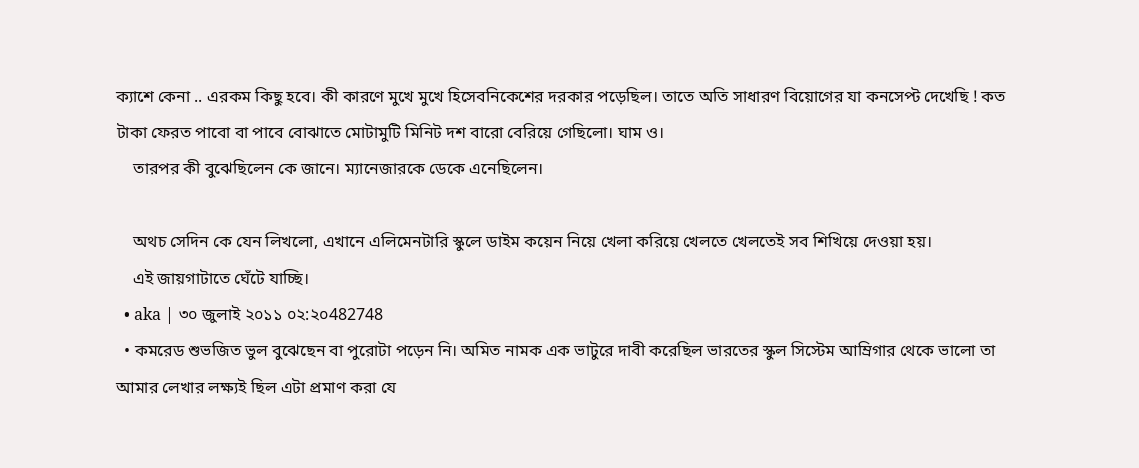ক্যাশে কেনা .. এরকম কিছু হবে। কী কারণে মুখে মুখে হিসেবনিকেশের দরকার পড়েছিল। তাতে অতি সাধারণ বিয়োগের যা কনসেপ্ট দেখেছি ! কত টাকা ফেরত পাবো বা পাবে বোঝাতে মোটামুটি মিনিট দশ বারো বেরিয়ে গেছিলো। ঘাম ও।
    তারপর কী বুঝেছিলেন কে জানে। ম্যানেজারকে ডেকে এনেছিলেন।

    অথচ সেদিন কে যেন লিখলো, এখানে এলিমেনটারি স্কুলে ডাইম কয়েন নিয়ে খেলা করিয়ে খেলতে খেলতেই সব শিখিয়ে দেওয়া হয়।
    এই জায়গাটাতে ঘেঁটে যাচ্ছি।
  • aka | ৩০ জুলাই ২০১১ ০২:২০482748
  • কমরেড শুভজিত ভুল বুঝেছেন বা পুরোটা পড়েন নি। অমিত নামক এক ভাটুরে দাবী করেছিল ভারতের স্কুল সিস্টেম আম্রিগার থেকে ভালো তা আমার লেখার লক্ষ্যই ছিল এটা প্রমাণ করা যে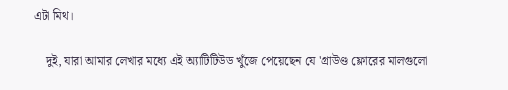এটা মিথ।

    দুই, যারা আমার লেখার মধ্যে এই অ্যাটিটিউড খুঁজে পেয়েছেন যে 'গ্রাউণ্ড ফ্লোরের মালগুলো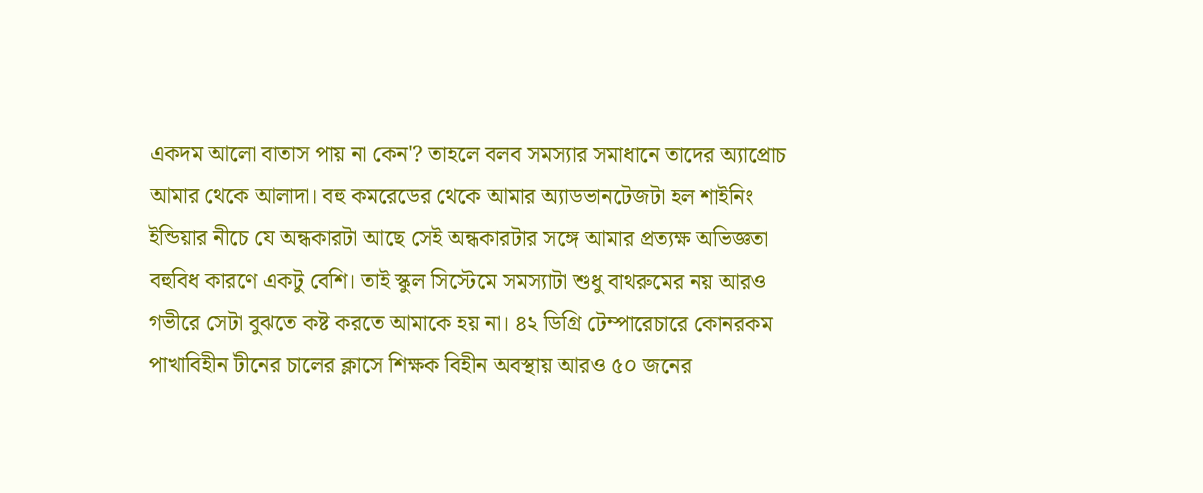একদম আলো বাতাস পায় না কেন'? তাহলে বলব সমস্যার সমাধানে তাদের অ্যাপ্রোচ আমার থেকে আলাদা। বহু কমরেডের থেকে আমার অ্যাডভানটেজটা হল শাইনিং ইন্ডিয়ার নীচে যে অন্ধকারটা আছে সেই অন্ধকারটার সঙ্গে আমার প্রত্যক্ষ অভিজ্ঞতা বহুবিধ কারণে একটু বেশি। তাই স্কুল সিস্টেমে সমস্যাটা শুধু বাথরুমের নয় আরও গভীরে সেটা বুঝতে কষ্ট করতে আমাকে হয় না। ৪২ ডিগ্রি টেম্পারেচারে কোনরকম পাখাবিহীন টীনের চালের ক্লাসে শিক্ষক বিহীন অবস্থায় আরও ৫০ জনের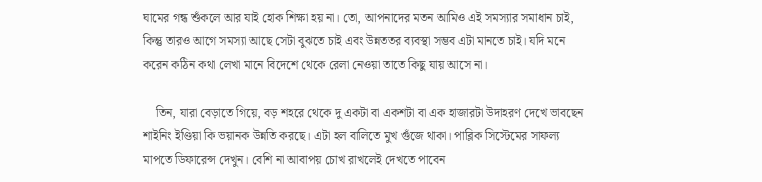ঘামের গন্ধ শুঁকলে আর যাই হোক শিক্ষা হয় না। তো, আপনাদের মতন আমিও এই সমস্যার সমাধান চাই, কিন্তু তারও আগে সমস্যা আছে সেটা বুঝতে চাই এবং উন্নততর ব্যবস্থা সম্ভব এটা মানতে চাই। যদি মনে করেন কঠিন কথা লেখা মানে বিদেশে থেকে রেলা নেওয়া তাতে কিছু যায় আসে না।

    তিন, যারা বেড়াতে গিয়ে, বড় শহরে থেকে দু একটা বা একশটা বা এক হাজারটা উদাহরণ দেখে ভাবছেন শাইনিং ইণ্ডিয়া কি ভয়ানক উন্নতি করছে। এটা হল বালিতে মুখ গুঁজে থাকা। পাব্লিক সিস্টেমের সাফল্য মাপতে ডিফারেন্স দেখুন। বেশি না আবাপয় চোখ রাখলেই দেখতে পাবেন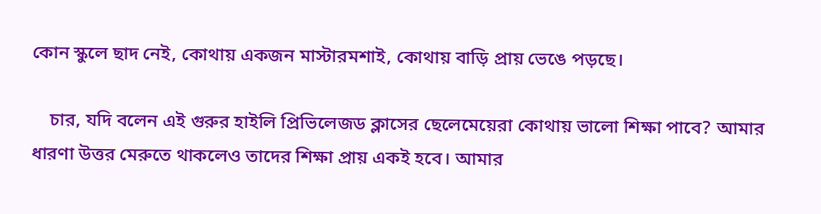কোন স্কুলে ছাদ নেই, কোথায় একজন মাস্টারমশাই, কোথায় বাড়ি প্রায় ভেঙে পড়ছে।

    চার, যদি বলেন এই গুরুর হাইলি প্রিভিলেজড ক্লাসের ছেলেমেয়েরা কোথায় ভালো শিক্ষা পাবে? আমার ধারণা উত্তর মেরুতে থাকলেও তাদের শিক্ষা প্রায় একই হবে। আমার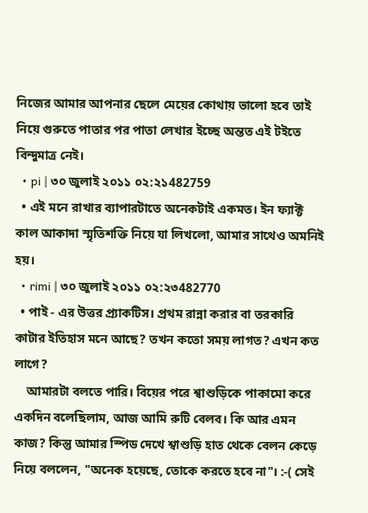নিজের আমার আপনার ছেলে মেয়ের কোথায় ভালো হবে তাই নিয়ে গুরুতে পাতার পর পাতা লেখার ইচ্ছে অন্তত এই টইতে বিন্দুমাত্র নেই।
  • pi | ৩০ জুলাই ২০১১ ০২:২১482759
  • এই মনে রাখার ব্যাপারটাতে অনেকটাই একমত। ইন ফ্যাক্ট কাল আকাদা স্মৃতিশক্তি নিয়ে যা লিখলো, আমার সাথেও অমনিই হয়।
  • rimi | ৩০ জুলাই ২০১১ ০২:২৩482770
  • পাই - এর উত্তর প্র্যাকটিস। প্রথম রান্না করার বা তরকারি কাটার ইতিহাস মনে আছে? তখন কতো সময় লাগত? এখন কত লাগে?
    আমারটা বলতে পারি। বিয়ের পরে শ্বাশুড়িকে পাকামো করে একদিন বলেছিলাম, আজ আমি রুটি বেলব। কি আর এমন কাজ? কিন্তু আমার স্পিড দেখে শ্বাশুড়ি হাত থেকে বেলন কেড়ে নিয়ে বললেন, "অনেক হয়েছে, তোকে করতে হবে না"। :-( সেই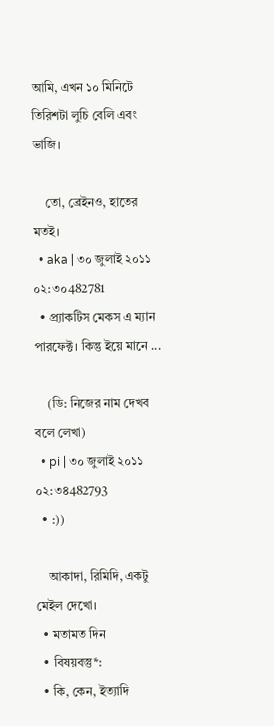আমি, এখন ১০ মিনিটে তিরিশটা লুচি বেলি এবং ভাজি।

    তো, ব্রেইনও, হাতের মতই।
  • aka | ৩০ জুলাই ২০১১ ০২:৩০482781
  • প্র্যাকটিস মেকস এ ম্যান পারফেক্ট। কিন্তু ইয়ে মানে ...

    (ডি: নিজের নাম দেখব বলে লেখা)
  • pi | ৩০ জুলাই ২০১১ ০২:৩৪482793
  • :))

    আকাদা, রিমিদি, একটু মেইল দেখো।
  • মতামত দিন
  • বিষয়বস্তু*:
  • কি, কেন, ইত্যাদি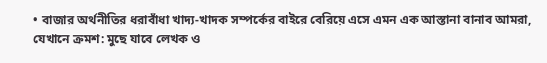• বাজার অর্থনীতির ধরাবাঁধা খাদ্য-খাদক সম্পর্কের বাইরে বেরিয়ে এসে এমন এক আস্তানা বানাব আমরা, যেখানে ক্রমশ: মুছে যাবে লেখক ও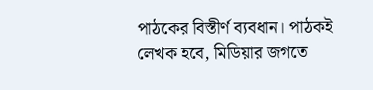পাঠকের বিস্তীর্ণ ব্যবধান। পাঠকই লেখক হবে, মিডিয়ার জগতে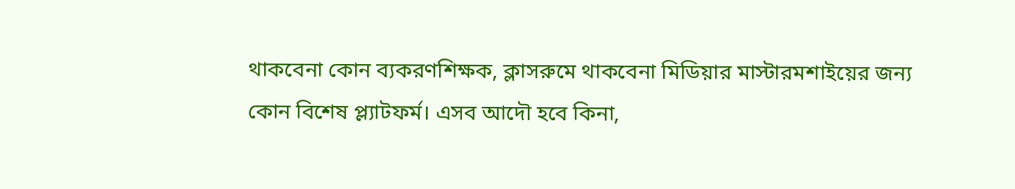থাকবেনা কোন ব্যকরণশিক্ষক, ক্লাসরুমে থাকবেনা মিডিয়ার মাস্টারমশাইয়ের জন্য কোন বিশেষ প্ল্যাটফর্ম। এসব আদৌ হবে কিনা,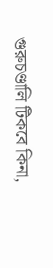গুরুচণ্ডালি টিকবে কিনা,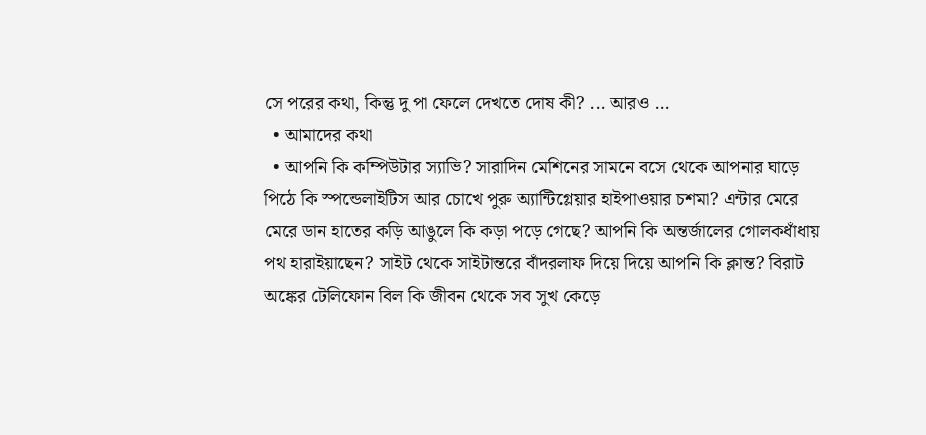সে পরের কথা, কিন্তু দু পা ফেলে দেখতে দোষ কী? ... আরও ...
  • আমাদের কথা
  • আপনি কি কম্পিউটার স্যাভি? সারাদিন মেশিনের সামনে বসে থেকে আপনার ঘাড়ে পিঠে কি স্পন্ডেলাইটিস আর চোখে পুরু অ্যান্টিগ্লেয়ার হাইপাওয়ার চশমা? এন্টার মেরে মেরে ডান হাতের কড়ি আঙুলে কি কড়া পড়ে গেছে? আপনি কি অন্তর্জালের গোলকধাঁধায় পথ হারাইয়াছেন? সাইট থেকে সাইটান্তরে বাঁদরলাফ দিয়ে দিয়ে আপনি কি ক্লান্ত? বিরাট অঙ্কের টেলিফোন বিল কি জীবন থেকে সব সুখ কেড়ে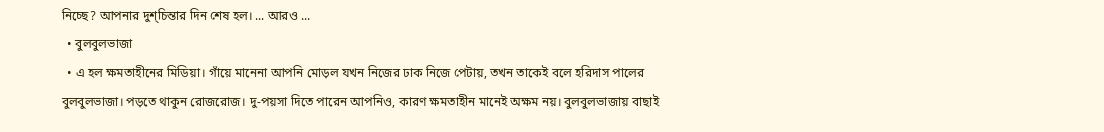নিচ্ছে? আপনার দুশ্‌চিন্তার দিন শেষ হল। ... আরও ...
  • বুলবুলভাজা
  • এ হল ক্ষমতাহীনের মিডিয়া। গাঁয়ে মানেনা আপনি মোড়ল যখন নিজের ঢাক নিজে পেটায়, তখন তাকেই বলে হরিদাস পালের বুলবুলভাজা। পড়তে থাকুন রোজরোজ। দু-পয়সা দিতে পারেন আপনিও, কারণ ক্ষমতাহীন মানেই অক্ষম নয়। বুলবুলভাজায় বাছাই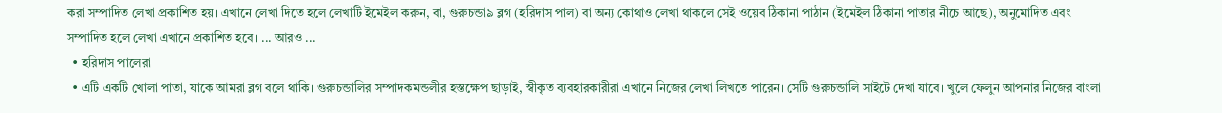করা সম্পাদিত লেখা প্রকাশিত হয়। এখানে লেখা দিতে হলে লেখাটি ইমেইল করুন, বা, গুরুচন্ডা৯ ব্লগ (হরিদাস পাল) বা অন্য কোথাও লেখা থাকলে সেই ওয়েব ঠিকানা পাঠান (ইমেইল ঠিকানা পাতার নীচে আছে), অনুমোদিত এবং সম্পাদিত হলে লেখা এখানে প্রকাশিত হবে। ... আরও ...
  • হরিদাস পালেরা
  • এটি একটি খোলা পাতা, যাকে আমরা ব্লগ বলে থাকি। গুরুচন্ডালির সম্পাদকমন্ডলীর হস্তক্ষেপ ছাড়াই, স্বীকৃত ব্যবহারকারীরা এখানে নিজের লেখা লিখতে পারেন। সেটি গুরুচন্ডালি সাইটে দেখা যাবে। খুলে ফেলুন আপনার নিজের বাংলা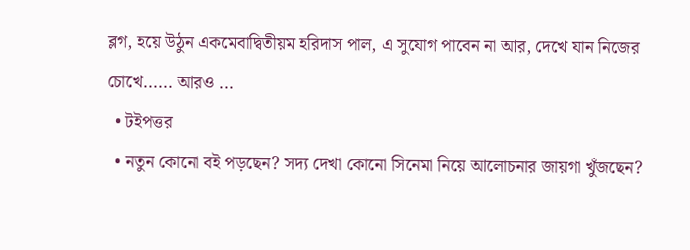ব্লগ, হয়ে উঠুন একমেবাদ্বিতীয়ম হরিদাস পাল, এ সুযোগ পাবেন না আর, দেখে যান নিজের চোখে...... আরও ...
  • টইপত্তর
  • নতুন কোনো বই পড়ছেন? সদ্য দেখা কোনো সিনেমা নিয়ে আলোচনার জায়গা খুঁজছেন?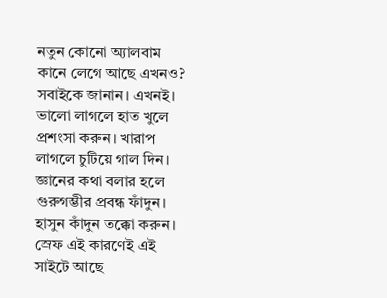নতুন কোনো অ্যালবাম কানে লেগে আছে এখনও? সবাইকে জানান। এখনই। ভালো লাগলে হাত খুলে প্রশংসা করুন। খারাপ লাগলে চুটিয়ে গাল দিন। জ্ঞানের কথা বলার হলে গুরুগম্ভীর প্রবন্ধ ফাঁদুন। হাসুন কাঁদুন তক্কো করুন। স্রেফ এই কারণেই এই সাইটে আছে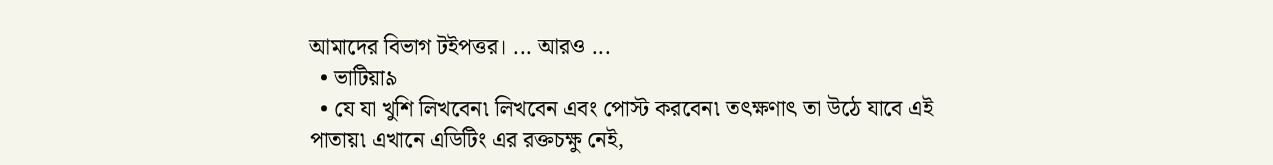আমাদের বিভাগ টইপত্তর। ... আরও ...
  • ভাটিয়া৯
  • যে যা খুশি লিখবেন৷ লিখবেন এবং পোস্ট করবেন৷ তৎক্ষণাৎ তা উঠে যাবে এই পাতায়৷ এখানে এডিটিং এর রক্তচক্ষু নেই,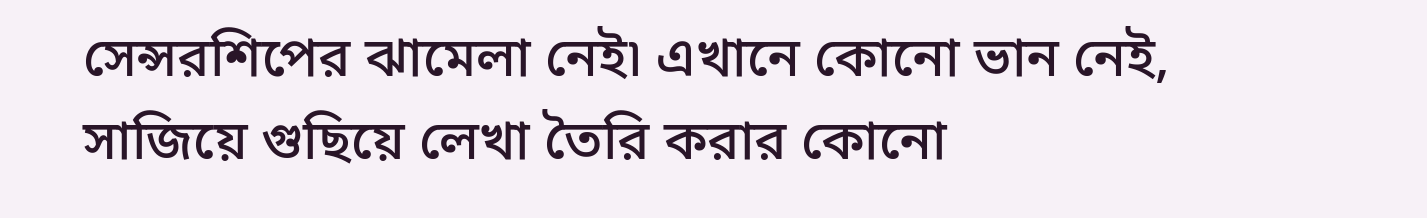সেন্সরশিপের ঝামেলা নেই৷ এখানে কোনো ভান নেই, সাজিয়ে গুছিয়ে লেখা তৈরি করার কোনো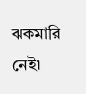ঝকমারি নেই৷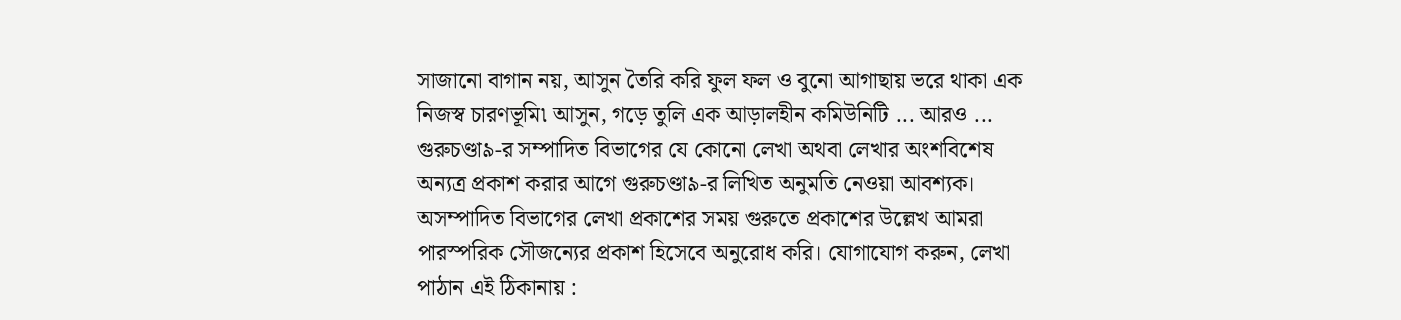সাজানো বাগান নয়, আসুন তৈরি করি ফুল ফল ও বুনো আগাছায় ভরে থাকা এক নিজস্ব চারণভূমি৷ আসুন, গড়ে তুলি এক আড়ালহীন কমিউনিটি ... আরও ...
গুরুচণ্ডা৯-র সম্পাদিত বিভাগের যে কোনো লেখা অথবা লেখার অংশবিশেষ অন্যত্র প্রকাশ করার আগে গুরুচণ্ডা৯-র লিখিত অনুমতি নেওয়া আবশ্যক। অসম্পাদিত বিভাগের লেখা প্রকাশের সময় গুরুতে প্রকাশের উল্লেখ আমরা পারস্পরিক সৌজন্যের প্রকাশ হিসেবে অনুরোধ করি। যোগাযোগ করুন, লেখা পাঠান এই ঠিকানায় :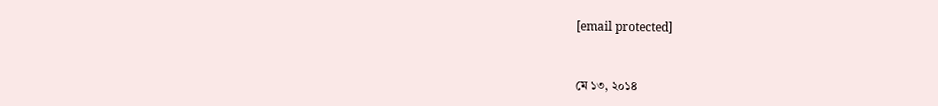[email protected]


মে ১৩, ২০১৪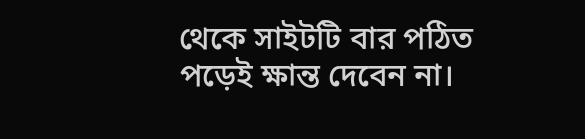থেকে সাইটটি বার পঠিত
পড়েই ক্ষান্ত দেবেন না।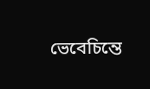ভেবেচিন্তে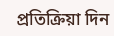প্রতিক্রিয়া দিন